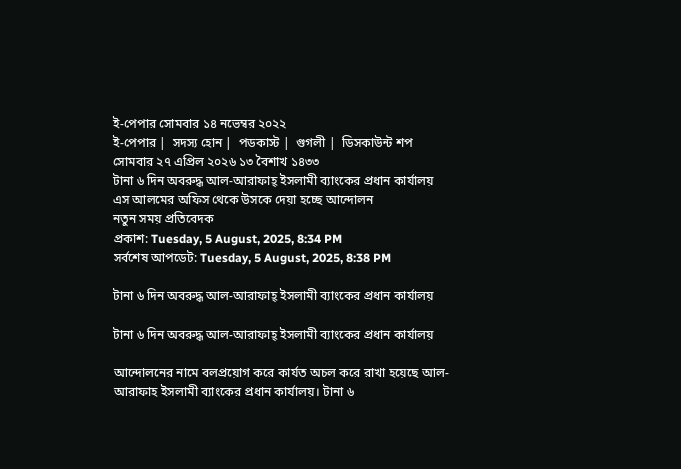ই-পেপার সোমবার ১৪ নভেম্বর ২০২২
ই-পেপার |  সদস্য হোন |  পডকাস্ট |  গুগলী |  ডিসকাউন্ট শপ
সোমবার ২৭ এপ্রিল ২০২৬ ১৩ বৈশাখ ১৪৩৩
টানা ৬ দিন অবরুদ্ধ আল-আরাফাহ্ ইসলামী ব্যাংকের প্রধান কার্যালয়
এস আলমের অফিস থেকে উসকে দেয়া হচ্ছে আন্দোলন
নতুন সময় প্রতিবেদক
প্রকাশ: Tuesday, 5 August, 2025, 8:34 PM
সর্বশেষ আপডেট: Tuesday, 5 August, 2025, 8:38 PM

টানা ৬ দিন অবরুদ্ধ আল-আরাফাহ্ ইসলামী ব্যাংকের প্রধান কার্যালয়

টানা ৬ দিন অবরুদ্ধ আল-আরাফাহ্ ইসলামী ব্যাংকের প্রধান কার্যালয়

আন্দোলনের নামে বলপ্রয়োগ করে কার্যত অচল করে রাখা হয়েছে আল-আরাফাহ ইসলামী ব্যাংকের প্রধান কার্যালয়। টানা ৬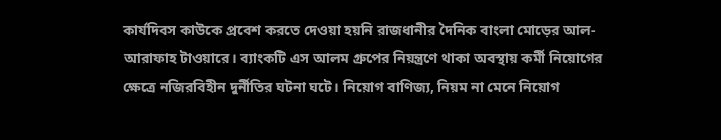কার্যদিবস কাউকে প্রবেশ করতে দেওয়া হয়নি রাজধানীর দৈনিক বাংলা মোড়ের আল-আরাফাহ টাওয়ারে। ব্যাংকটি এস আলম গ্রুপের নিয়ন্ত্রণে থাকা অবস্থায় কর্মী নিয়োগের ক্ষেত্রে নজিরবিহীন দুর্নীতির ঘটনা ঘটে। নিয়োগ বাণিজ্য, নিয়ম না মেনে নিয়োগ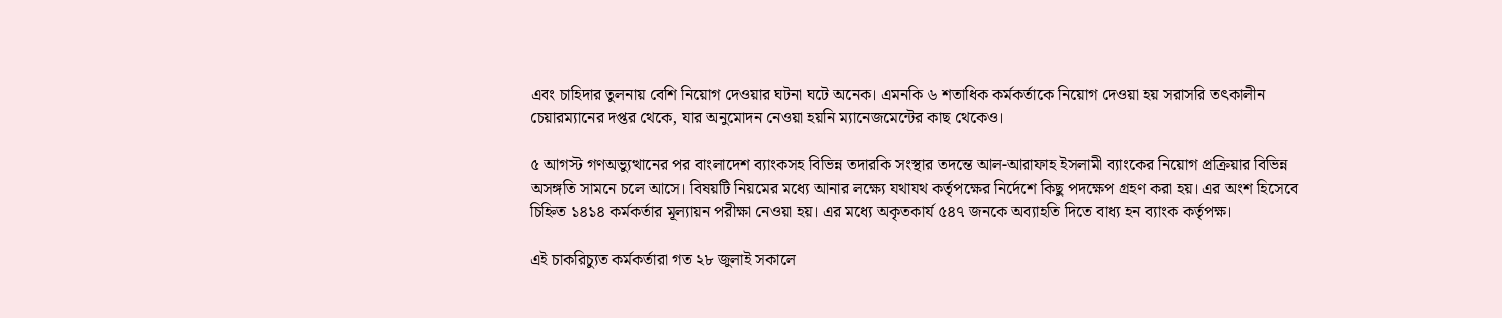এবং চাহিদার তুলনায় বেশি নিয়োগ দেওয়ার ঘটনা ঘটে অনেক। এমনকি ৬ শতাধিক কর্মকর্তাকে নিয়োগ দেওয়া হয় সরাসরি তৎকালীন চেয়ারম্যানের দপ্তর থেকে, যার অনুমোদন নেওয়া হয়নি ম্যানেজমেন্টের কাছ থেকেও।

৫ আগস্ট গণঅভ্যুত্থানের পর বাংলাদেশ ব্যাংকসহ বিভিন্ন তদারকি সংস্থার তদন্তে আল-আরাফাহ ইসলামী ব্যাংকের নিয়োগ প্রক্রিয়ার বিভিন্ন অসঙ্গতি সামনে চলে আসে। বিষয়টি নিয়মের মধ্যে আনার লক্ষ্যে যথাযথ কর্তৃপক্ষের নির্দেশে কিছু পদক্ষেপ গ্রহণ করা হয়। এর অংশ হিসেবে চিহ্নিত ১৪১৪ কর্মকর্তার মূল্যায়ন পরীক্ষা নেওয়া হয়। এর মধ্যে অকৃতকার্য ৫৪৭ জনকে অব্যাহতি দিতে বাধ্য হন ব্যাংক কর্তৃপক্ষ।

এই চাকরিচ্যুত কর্মকর্তারা গত ২৮ জুলাই সকালে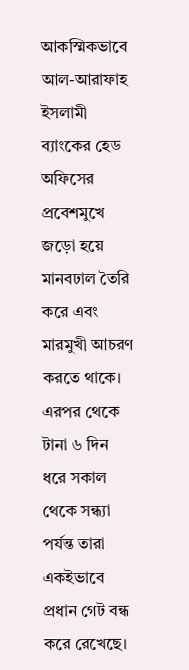আকস্মিকভাবে আল-আরাফাহ ইসলামী ব্যাংকের হেড অফিসের প্রবেশমুখে জড়ো হয়ে মানবঢাল তৈরি করে এবং মারমুখী আচরণ করতে থাকে। এরপর থেকে টানা ৬ দিন ধরে সকাল থেকে সন্ধ্যা পর্যন্ত তারা একইভাবে প্রধান গেট বন্ধ করে রেখেছে।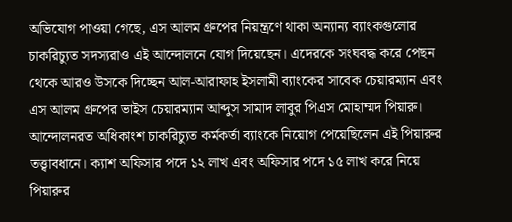অভিযোগ পাওয়া গেছে, এস আলম গ্রুপের নিয়ন্ত্রণে থাকা অন্যান্য ব্যাংকগুলোর চাকরিচ্যুত সদস্যরাও এই আন্দোলনে যোগ দিয়েছেন। এদেরকে সংঘবদ্ধ করে পেছন থেকে আরও উসকে দিচ্ছেন আল-আরাফাহ ইসলামী ব্যাংকের সাবেক চেয়ারম্যান এবং এস আলম গ্রুপের ভাইস চেয়ারম্যান আব্দুস সামাদ লাবুর পিএস মোহাম্মদ পিয়ারু। আন্দোলনরত অধিকাংশ চাকরিচ্যুত কর্মকর্তা ব্যাংকে নিয়োগ পেয়েছিলেন এই পিয়ারুর তত্ত্বাবধানে। ক্যাশ অফিসার পদে ১২ লাখ এবং অফিসার পদে ১৫ লাখ করে নিয়ে পিয়ারুর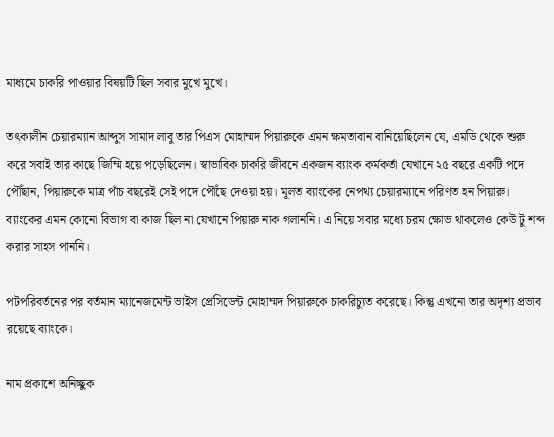মাধ্যমে চাকরি পাওয়ার বিষয়টি ছিল সবার মুখে মুখে।

তৎকালীন চেয়ারম্যান আব্দুস সামাদ লাবু তার পিএস মোহাম্মদ পিয়ারুকে এমন ক্ষমতাবান বানিয়েছিলেন যে, এমডি থেকে শুরু করে সবাই তার কাছে জিম্মি হয়ে পড়েছিলেন। স্বাভাবিক চাকরি জীবনে একজন ব্যাংক কর্মকর্তা যেখানে ২৫ বছরে একটি পদে পৌঁছান, পিয়ারুকে মাত্র পাঁচ বছরেই সেই পদে পৌঁছে দেওয়া হয়। মূলত ব্যাংকের নেপথ্য চেয়ারম্যানে পরিণত হন পিয়ারু। ব্যাংকের এমন কোনো বিভাগ বা কাজ ছিল না যেখানে পিয়ারু নাক গলাননি। এ নিয়ে সবার মধ্যে চরম ক্ষোভ থাকলেও কেউ টু শব্দ করার সাহস পাননি।

পটপরিবর্তনের পর বর্তমান ম্যানেজমেন্ট ভাইস প্রেসিডেন্ট মোহাম্মদ পিয়ারুকে চাকরিচ্যুত করেছে। কিন্তু এখনো তার অদৃশ্য প্রভাব রয়েছে ব্যাংকে।

নাম প্রকাশে অনিচ্ছুক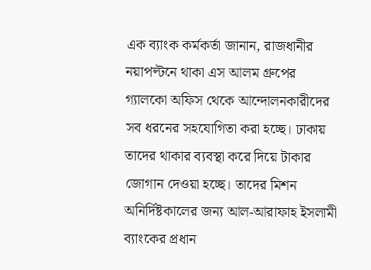এক ব্যাংক কর্মকর্তা জানান, রাজধানীর নয়াপল্টনে থাকা এস আলম গ্রুপের গ্যালকো অফিস থেকে আন্দোলনকারীদের সব ধরনের সহযোগিতা করা হচ্ছে। ঢাকায় তাদের থাকার ব্যবস্থা করে দিয়ে টাকার জোগান দেওয়া হচ্ছে। তাদের মিশন অনির্দিষ্টকালের জন্য আল-আরাফাহ ইসলামী ব্যাংকের প্রধান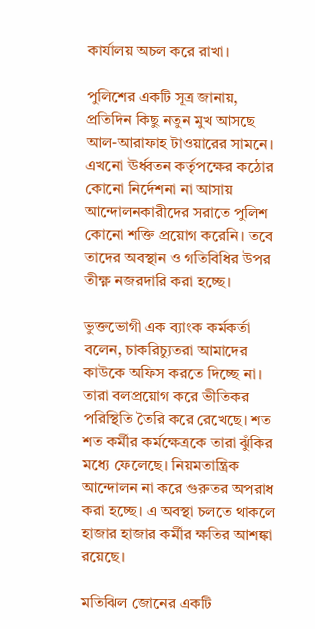কার্যালয় অচল করে রাখা।

পুলিশের একটি সূত্র জানায়, প্রতিদিন কিছু নতুন মুখ আসছে আল-আরাফাহ টাওয়ারের সামনে। এখনো ঊর্ধ্বতন কর্তৃপক্ষের কঠোর কোনো নির্দেশনা না আসায় আন্দোলনকারীদের সরাতে পুলিশ কোনো শক্তি প্রয়োগ করেনি। তবে তাদের অবস্থান ও গতিবিধির উপর তীক্ষ্ণ নজরদারি করা হচ্ছে।

ভুক্তভোগী এক ব্যাংক কর্মকর্তা বলেন, চাকরিচ্যুতরা আমাদের কাউকে অফিস করতে দিচ্ছে না। তারা বলপ্রয়োগ করে ভীতিকর পরিস্থিতি তৈরি করে রেখেছে। শত শত কর্মীর কর্মক্ষেত্রকে তারা ঝুঁকির মধ্যে ফেলেছে। নিয়মতান্ত্রিক আন্দোলন না করে গুরুতর অপরাধ করা হচ্ছে। এ অবস্থা চলতে থাকলে হাজার হাজার কর্মীর ক্ষতির আশঙ্কা রয়েছে।

মতিঝিল জোনের একটি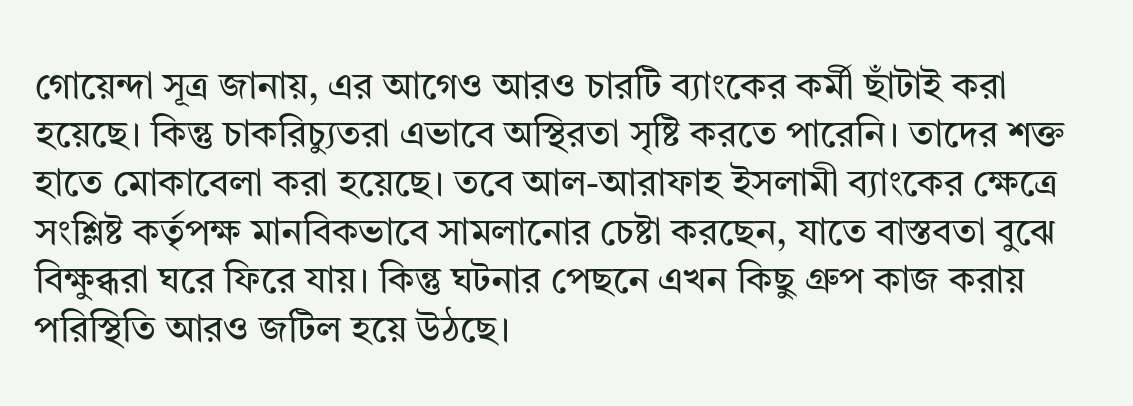গোয়েন্দা সূত্র জানায়, এর আগেও আরও চারটি ব্যাংকের কর্মী ছাঁটাই করা হয়েছে। কিন্তু চাকরিচ্যুতরা এভাবে অস্থিরতা সৃষ্টি করতে পারেনি। তাদের শক্ত হাতে মোকাবেলা করা হয়েছে। তবে আল-আরাফাহ ইসলামী ব্যাংকের ক্ষেত্রে সংশ্লিষ্ট কর্তৃপক্ষ মানবিকভাবে সামলানোর চেষ্টা করছেন, যাতে বাস্তবতা বুঝে বিক্ষুব্ধরা ঘরে ফিরে যায়। কিন্তু ঘটনার পেছনে এখন কিছু গ্রুপ কাজ করায় পরিস্থিতি আরও জটিল হয়ে উঠছে।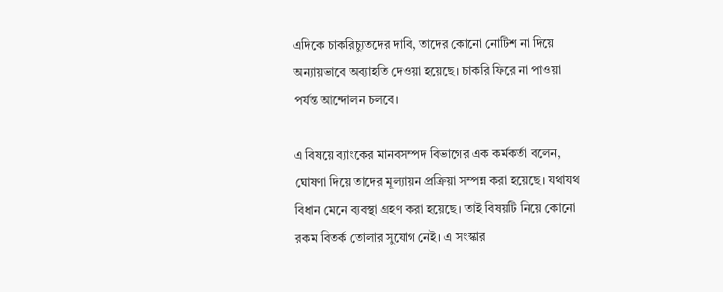এদিকে চাকরিচ্যুতদের দাবি, তাদের কোনো নোটিশ না দিয়ে অন্যায়ভাবে অব্যাহতি দেওয়া হয়েছে। চাকরি ফিরে না পাওয়া পর্যন্ত আন্দোলন চলবে।

এ বিষয়ে ব্যাংকের মানবসম্পদ বিভাগের এক কর্মকর্তা বলেন, ঘোষণা দিয়ে তাদের মূল্যায়ন প্রক্রিয়া সম্পন্ন করা হয়েছে। যথাযথ বিধান মেনে ব্যবস্থা গ্রহণ করা হয়েছে। তাই বিষয়টি নিয়ে কোনো রকম বিতর্ক তোলার সুযোগ নেই। এ সংস্কার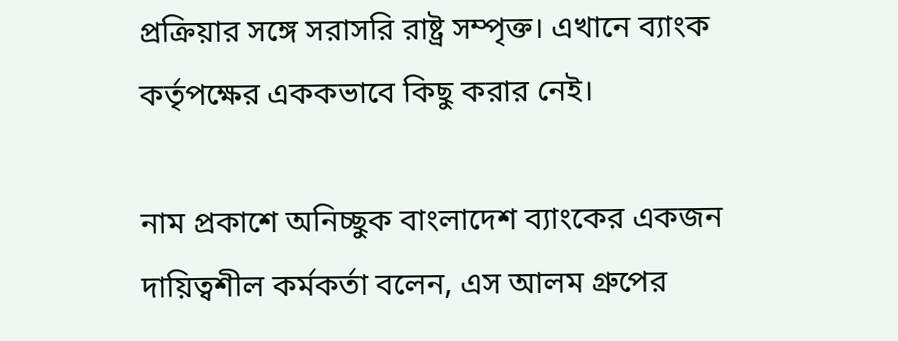প্রক্রিয়ার সঙ্গে সরাসরি রাষ্ট্র সম্পৃক্ত। এখানে ব্যাংক কর্তৃপক্ষের এককভাবে কিছু করার নেই।

নাম প্রকাশে অনিচ্ছুক বাংলাদেশ ব্যাংকের একজন দায়িত্বশীল কর্মকর্তা বলেন, এস আলম গ্রুপের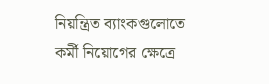নিয়ন্ত্রিত ব্যাংকগুলোতে কর্মী নিয়োগের ক্ষেত্রে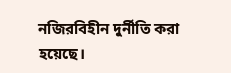নজিরবিহীন দুর্নীতি করা হয়েছে।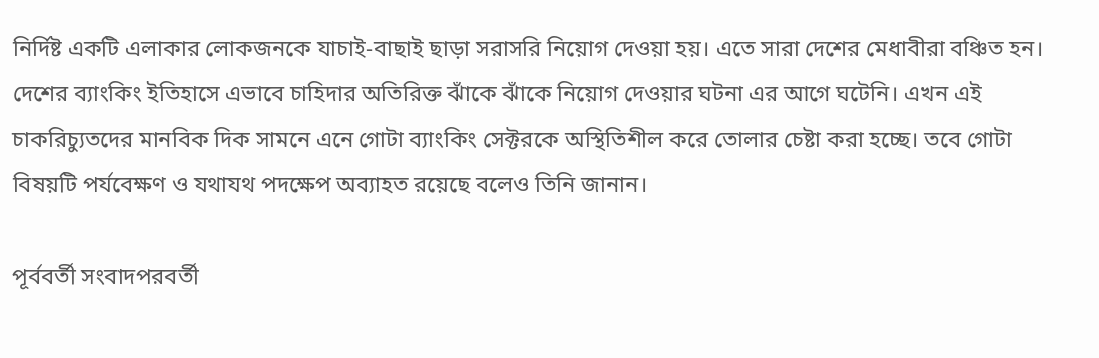নির্দিষ্ট একটি এলাকার লোকজনকে যাচাই-বাছাই ছাড়া সরাসরি নিয়োগ দেওয়া হয়। এতে সারা দেশের মেধাবীরা বঞ্চিত হন। দেশের ব্যাংকিং ইতিহাসে এভাবে চাহিদার অতিরিক্ত ঝাঁকে ঝাঁকে নিয়োগ দেওয়ার ঘটনা এর আগে ঘটেনি। এখন এই চাকরিচ্যুতদের মানবিক দিক সামনে এনে গোটা ব্যাংকিং সেক্টরকে অস্থিতিশীল করে তোলার চেষ্টা করা হচ্ছে। তবে গোটা বিষয়টি পর্যবেক্ষণ ও যথাযথ পদক্ষেপ অব্যাহত রয়েছে বলেও তিনি জানান।

পূর্ববর্তী সংবাদপরবর্তী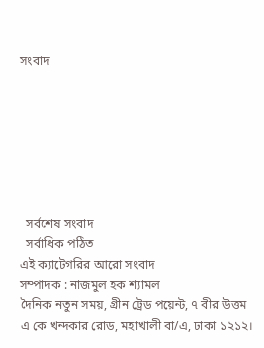সংবাদ







  সর্বশেষ সংবাদ
  সর্বাধিক পঠিত
এই ক্যাটেগরির আরো সংবাদ
সম্পাদক : নাজমুল হক শ্যামল
দৈনিক নতুন সময়, গ্রীন ট্রেড পয়েন্ট, ৭ বীর উত্তম এ কে খন্দকার রোড, মহাখালী বা/এ, ঢাকা ১২১২।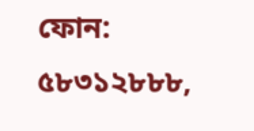ফোন: ৫৮৩১২৮৮৮,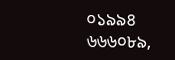০১৯৯৪ ৬৬৬০৮৯,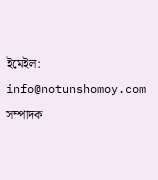ইমেইল: info@notunshomoy.com
সম্পাদক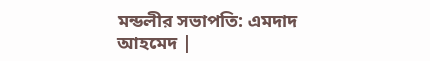মন্ডলীর সভাপতি: এমদাদ আহমেদ |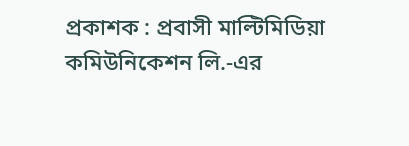প্রকাশক : প্রবাসী মাল্টিমিডিয়া কমিউনিকেশন লি.-এর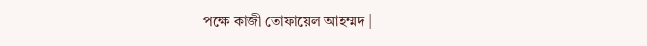পক্ষে কাজী তোফায়েল আহম্মদ |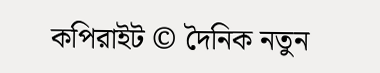কপিরাইট © দৈনিক নতুন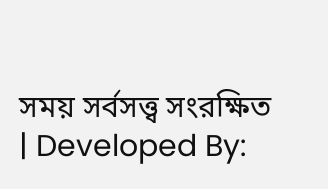সময় সর্বসত্ত্ব সংরক্ষিত | Developed By: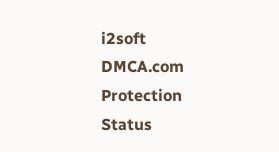i2soft
DMCA.com Protection Status